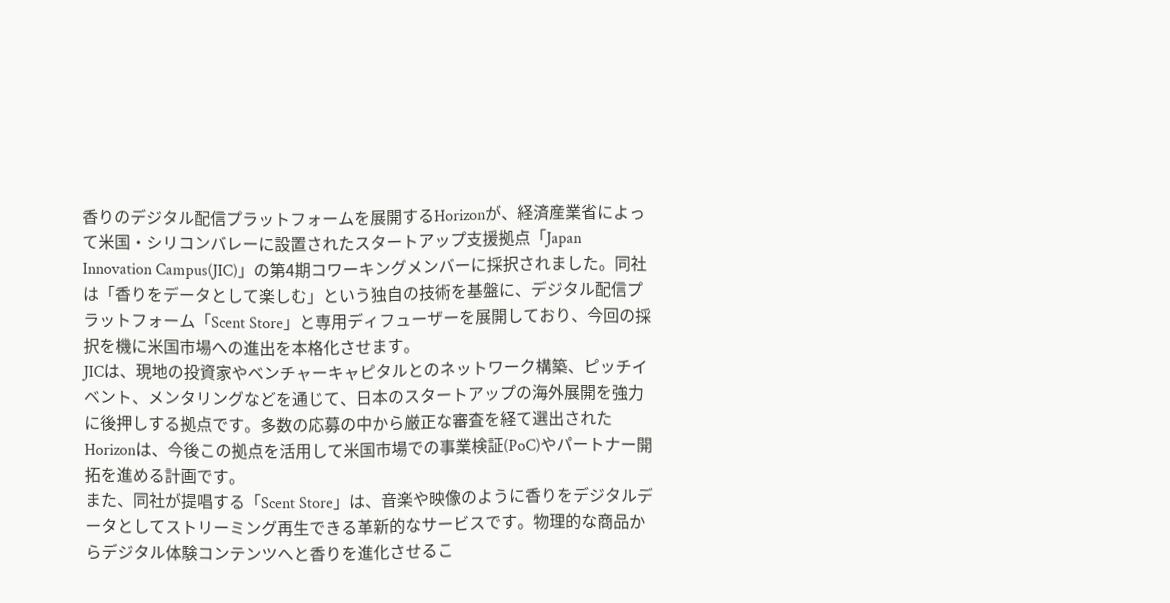香りのデジタル配信プラットフォームを展開するHorizonが、経済産業省によって米国・シリコンバレーに設置されたスタートアップ支援拠点「Japan Innovation Campus(JIC)」の第4期コワーキングメンバーに採択されました。同社は「香りをデータとして楽しむ」という独自の技術を基盤に、デジタル配信プラットフォーム「Scent Store」と専用ディフューザーを展開しており、今回の採択を機に米国市場への進出を本格化させます。
JICは、現地の投資家やベンチャーキャピタルとのネットワーク構築、ピッチイベント、メンタリングなどを通じて、日本のスタートアップの海外展開を強力に後押しする拠点です。多数の応募の中から厳正な審査を経て選出されたHorizonは、今後この拠点を活用して米国市場での事業検証(PoC)やパートナー開拓を進める計画です。
また、同社が提唱する「Scent Store」は、音楽や映像のように香りをデジタルデータとしてストリーミング再生できる革新的なサービスです。物理的な商品からデジタル体験コンテンツへと香りを進化させるこ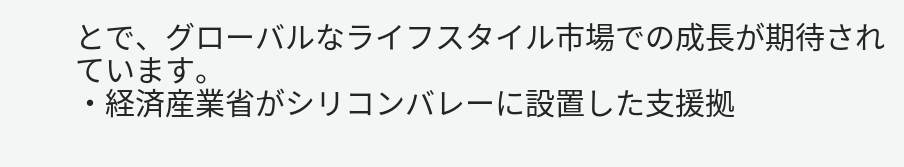とで、グローバルなライフスタイル市場での成長が期待されています。
・経済産業省がシリコンバレーに設置した支援拠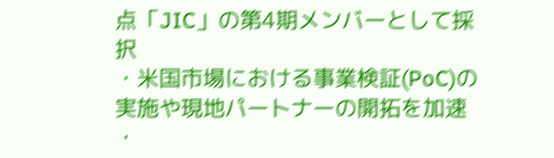点「JIC」の第4期メンバーとして採択
・米国市場における事業検証(PoC)の実施や現地パートナーの開拓を加速
・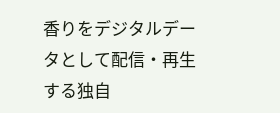香りをデジタルデータとして配信・再生する独自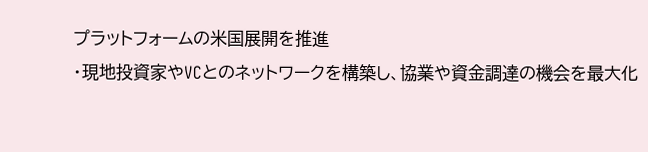プラットフォームの米国展開を推進
・現地投資家やVCとのネットワークを構築し、協業や資金調達の機会を最大化